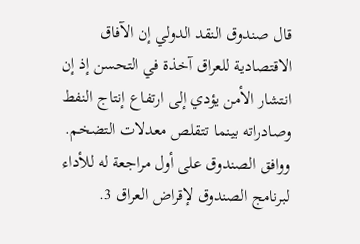قال صندوق النقد الدولي إن الآفاق الاقتصادية للعراق آخذة في التحسن إذ إن انتشار الأمن يؤدي إلى ارتفاع إنتاج النفط وصادراته بينما تتقلص معدلات التضخم. ووافق الصندوق على أول مراجعة له للأداء لبرنامج الصندوق لإقراض العراق 3.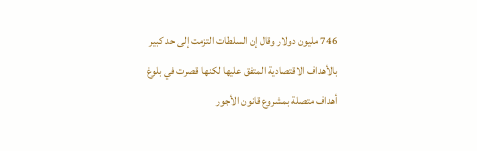746 مليون دولار وقال إن السلطات التزمت إلى حد كبير بالأهداف الاقتصادية المتفق عليها لكنها قصرت في بلوغ أهداف متصلة بمشروع قانون الأجور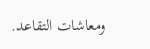ومعاشات التقاعد.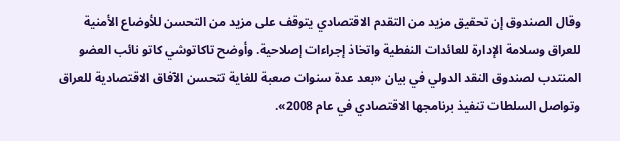وقال الصندوق إن تحقيق مزيد من التقدم الاقتصادي يتوقف على مزيد من التحسن للأوضاع الأمنية للعراق وسلامة الإدارة للعائدات النفطية واتخاذ إجراءات إصلاحية. وأوضح تاكاتوشي كاتو نائب العضو المنتدب لصندوق النقد الدولي في بيان «بعد عدة سنوات صعبة للغاية تتحسن الآفاق الاقتصادية للعراق وتواصل السلطات تنفيذ برنامجها الاقتصادي في عام 2008».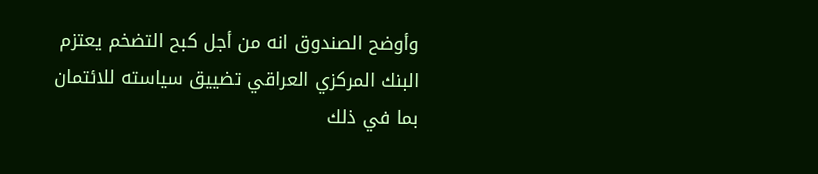وأوضح الصندوق انه من أجل كبح التضخم يعتزم البنك المركزي العراقي تضييق سياسته للائتمان بما في ذلك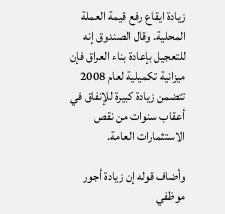زيادة ايقاع رفع قيمة العملة المحلية. وقال الصندوق إنه للتعجيل بإعادة بناء العراق فإن ميزانية تكميلية لعام 2008 تتضمن زيادة كبيرة للإنفاق في أعقاب سنوات من نقص الاستثمارات العامة.

وأضاف قوله إن زيادة أجور موظفي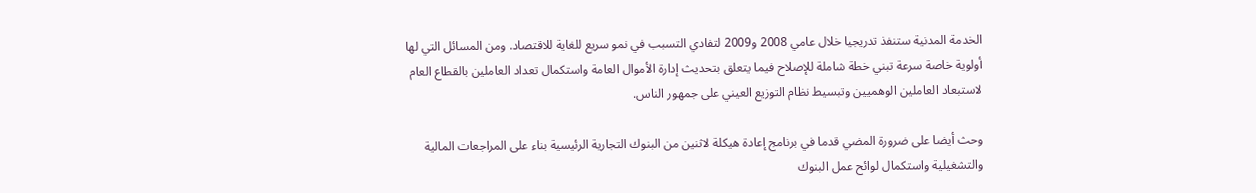الخدمة المدنية ستنفذ تدريجيا خلال عامي 2008 و2009 لتفادي التسبب في نمو سريع للغاية للاقتصاد. ومن المسائل التي لها أولوية خاصة سرعة تبني خطة شاملة للإصلاح فيما يتعلق بتحديث إدارة الأموال العامة واستكمال تعداد العاملين بالقطاع العام لاستبعاد العاملين الوهميين وتبسيط نظام التوزيع العيني على جمهور الناس.

وحث أيضا على ضرورة المضي قدما في برنامج إعادة هيكلة لاثنين من البنوك التجارية الرئيسية بناء على المراجعات المالية والتشغيلية واستكمال لوائح عمل البنوك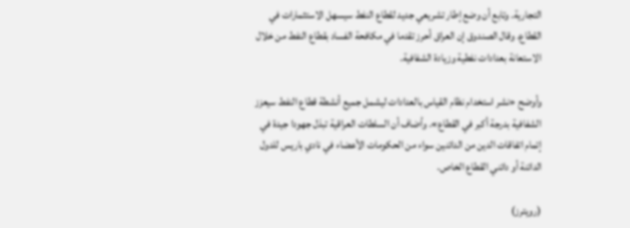التجارية. وتابع أن وضع إطار تشريعي جديد لقطاع النفط سيسهل الاستثمارات في القطاع. وقال الصندوق إن العراق أحرز تقدما في مكافحة الفساد بقطاع النفط من خلال الاستعانة بعدادات نفطية وزيادة الشفافية.

وأوضح «نشر استخدام نظام القياس بالعدادات ليشمل جميع أنشطة قطاع النفط سيعزز الشفافية بدرجة أكبر في القطاع». وأضاف أن السلطات العراقية تبذل جهودا جيدة في إتمام اتفاقات الدين من الدائنين سواء من الحكومات الأعضاء في نادي باريس للدول الدائنة أو دائني القطاع الخاص.

(رويترز)